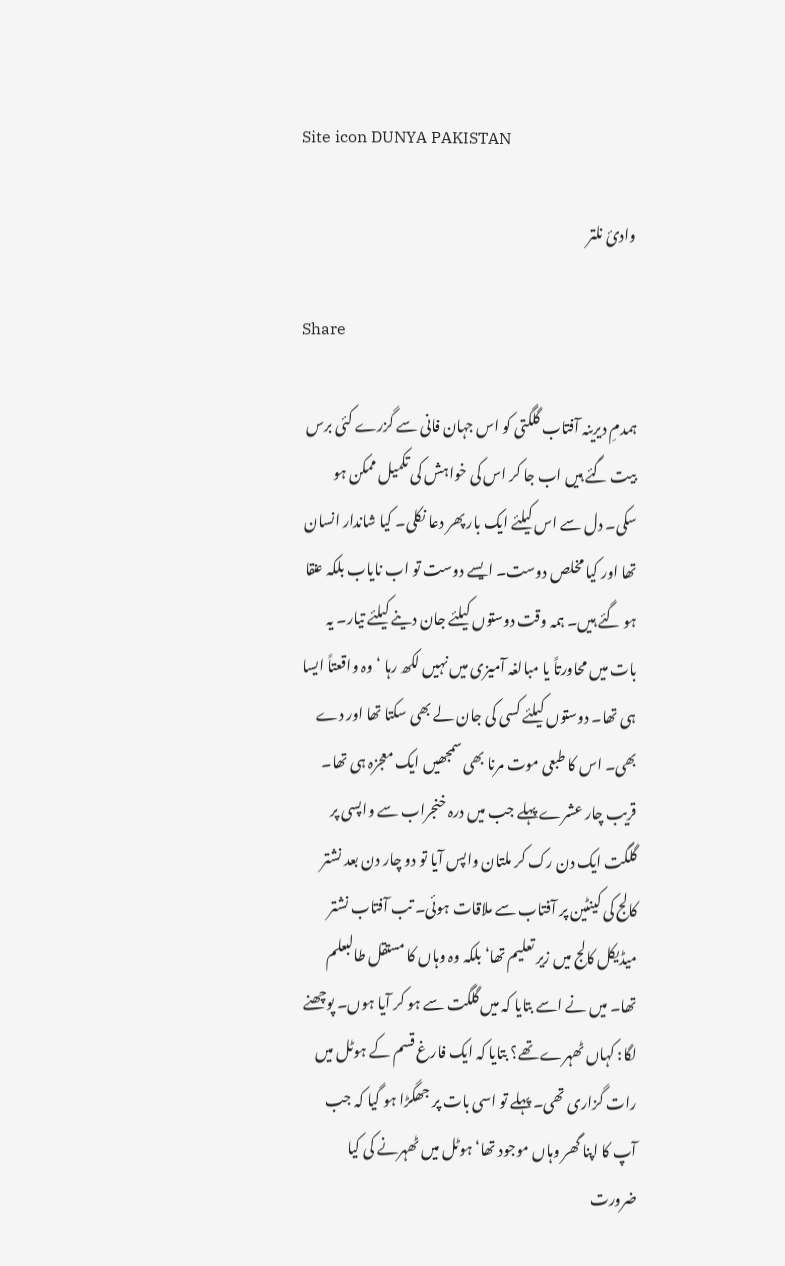Site icon DUNYA PAKISTAN

وادیٔ نلتر

Share

ہمدمِ دیرینہ آفتاب گلگتی کو اس جہان فانی سے گزرے کئی برس بیت گئے ہیں اب جا کر اس کی خواہش کی تکمیل ممکن ہو سکی۔ دل سے اس کیلئے ایک بار پھر دعا نکلی۔ کیا شاندار انسان تھا اور کیا مخلص دوست۔ ایسے دوست تو اب نایاب بلکہ عنقا ہو گئے ہیں۔ ہمہ وقت دوستوں کیلئے جان دینے کیلئے تیار۔ یہ بات میں محاورتاً یا مبالغہ آمیزی میں نہیں لکھ رہا ‘وہ واقعتاً ایسا ہی تھا۔ دوستوں کیلئے کسی کی جان لے بھی سکتا تھا اور دے بھی۔ اس کا طبعی موت مرنا بھی سمجھیں ایک معجزہ ہی تھا۔
قریب چار عشرے پہلے جب میں درہ خنجراب سے واپسی پر گلگت ایک دن رک کر ملتان واپس آیا تو دو چار دن بعد نشتر کالج کی کینٹین پر آفتاب سے ملاقات ہوئی۔ تب آفتاب نشتر میڈیکل کالج میں زیر تعلیم تھا‘ بلکہ وہ وہاں کا مستقل طالبعلم تھا۔ میں نے اسے بتایا کہ میں گلگت سے ہو کر آیا ہوں۔ پوچھنے لگا: کہاں ٹھہرے تھے؟ بتایا کہ ایک فارغ قسم کے ہوٹل میں رات گزاری تھی۔ پہلے تو اسی بات پر جھگڑا ہو گیا کہ جب آپ کا اپنا گھر وہاں موجود تھا‘ ہوٹل میں ٹھہرنے کی کیا ضرورت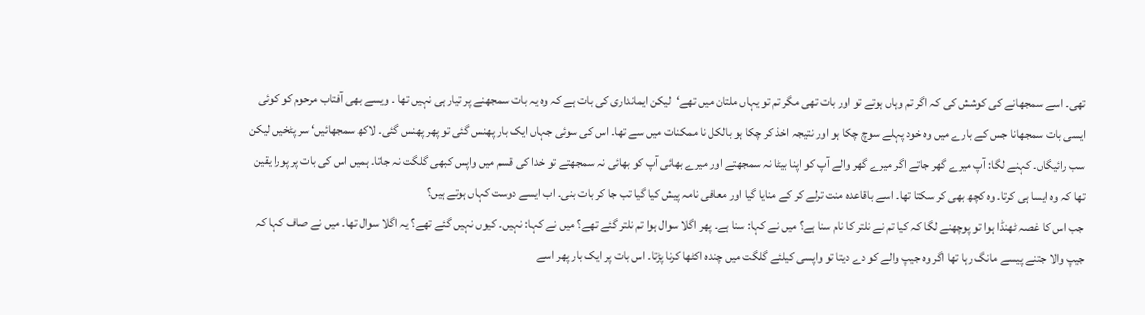تھی۔ اسے سمجھانے کی کوشش کی کہ اگر تم وہاں ہوتے تو اور بات تھی مگر تم تو یہاں ملتان میں تھے‘لیکن ایمانداری کی بات ہے کہ وہ یہ بات سمجھنے پر تیار ہی نہیں تھا ۔ ویسے بھی آفتاب مرحوم کو کوئی ایسی بات سمجھانا جس کے بارے میں وہ خود پہلے سوچ چکا ہو اور نتیجہ اخذ کر چکا ہو بالکل نا ممکنات میں سے تھا۔ اس کی سوئی جہاں ایک بار پھنس گئی تو پھر پھنس گئی۔ لاکھ سمجھائیں‘ سر پٹخیں لیکن سب رائیگاں۔ کہنے لگا: آپ میرے گھر جاتے اگر میرے گھر والے آپ کو اپنا بیٹا نہ سمجھتے اور میرے بھائی آپ کو بھائی نہ سمجھتے تو خدا کی قسم میں واپس کبھی گلگت نہ جاتا۔ ہمیں اس کی بات پر پورا یقین تھا کہ وہ ایسا ہی کرتا۔ وہ کچھ بھی کر سکتا تھا۔ اسے باقاعدہ منت ترلے کر کے منایا گیا اور معافی نامہ پیش کیا گیا تب جا کر بات بنی۔ اب ایسے دوست کہاں ہوتے ہیں؟
جب اس کا غصہ ٹھنڈا ہوا تو پوچھنے لگا کہ کیا تم نے نلتر کا نام سنا ہے؟ میں نے کہا: سنا ہے۔ پھر اگلا سوال ہوا تم نلتر گئے تھے؟ میں نے کہا: نہیں۔ کیوں نہیں گئے تھے؟ یہ اگلا سوال تھا۔ میں نے صاف کہا کہ جیپ والا جتنے پیسے مانگ رہا تھا اگر وہ جیپ والے کو دے دیتا تو واپسی کیلئے گلگت میں چندہ اکٹھا کرنا پڑتا۔ اس بات پر ایک بار پھر اسے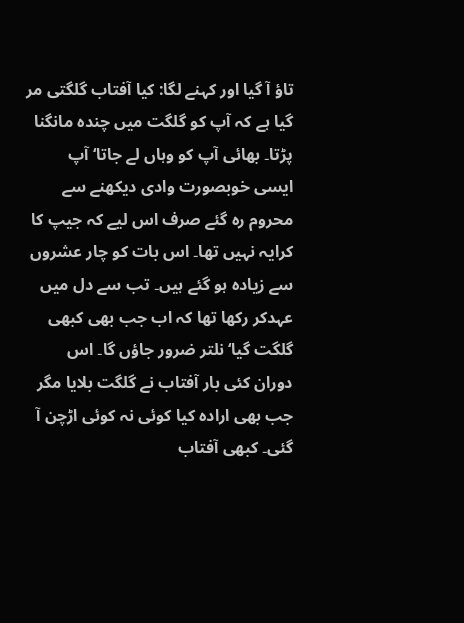تاؤ آ گیا اور کہنے لگا: کیا آفتاب گلگتی مر گیا ہے کہ آپ کو گلگت میں چندہ مانگنا پڑتا۔ بھائی آپ کو وہاں لے جاتا‘ آپ ایسی خوبصورت وادی دیکھنے سے محروم رہ گئے صرف اس لیے کہ جیپ کا کرایہ نہیں تھا۔ اس بات کو چار عشروں سے زیادہ ہو گئے ہیں۔ تب سے دل میں عہدکر رکھا تھا کہ اب جب بھی کبھی گلگت گیا‘ نلتر ضرور جاؤں گا۔ اس دوران کئی بار آفتاب نے گلگت بلایا مگر جب بھی ارادہ کیا کوئی نہ کوئی اڑچن آ گئی۔ کبھی آفتاب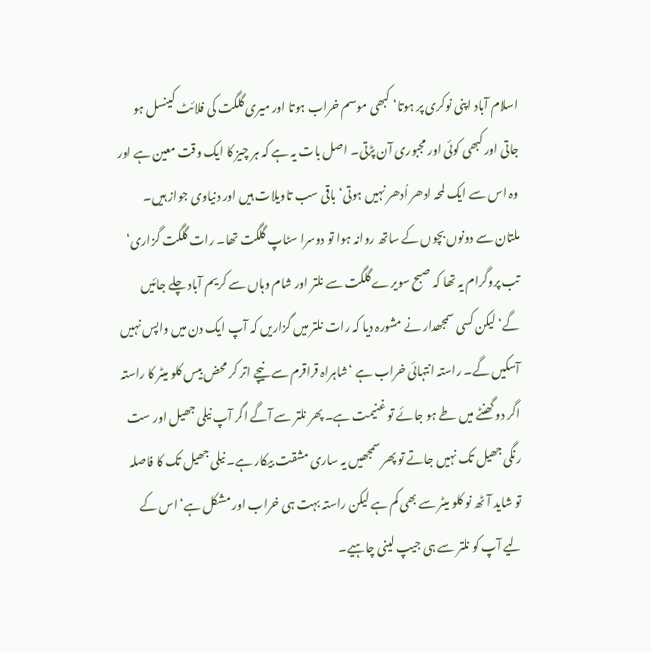اسلام آباد اپنی نوکری پر ہوتا‘ کبھی موسم خراب ہوتا اور میری گلگت کی فلائٹ کینسل ہو جاتی اور کبھی کوئی اور مجبوری آن پڑتی۔ اصل بات یہ ہے کہ ہر چیز کا ایک وقت معین ہے اور وہ اس سے ایک لمحہ ادھر اُدھر نہیں ہوتی‘ باقی سب تاویلات ہیں اور دنیاوی جواز ہیں۔
ملتان سے دونوں بچوں کے ساتھ روانہ ہوا تو دوسرا سٹاپ گلگت تھا۔ رات گلگت گزاری‘ تب پروگرام یہ تھا کہ صبح سویرے گلگت سے نلتر اور شام وہاں سے کریم آباد چلے جائیں گے‘ لیکن کسی سمجھدار نے مشورہ دیا کہ رات نلتر میں گزاریں کہ آپ ایک دن میں واپس نہیں آسکیں گے۔ راستہ انتہائی خراب ہے ‘شاہراہ قراقرم سے نیچے اتر کر محض بیس کلو میٹر کا راستہ اگر دو گھنٹے میں طے ہو جائے تو غنیمت ہے۔ پھر نلتر سے آگے اگر آپ نیلی جھیل اور ست رنگی جھیل تک نہیں جاتے تو پھر سمجھیں یہ ساری مشقت بیکار ہے۔ نیلی جھیل تک کا فاصلہ تو شاید آٹھ نو کلو میٹر سے بھی کم ہے لیکن راستہ بہت ہی خراب اور مشکل ہے‘ اس کے لیے آپ کو نلتر سے ہی جیپ لینی چاہیے۔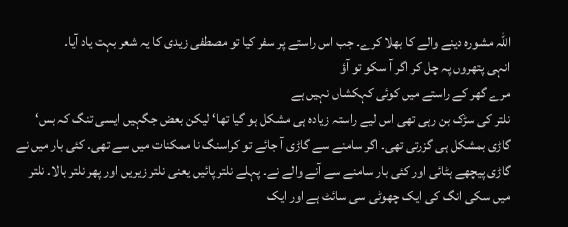اللہ مشورہ دینے والے کا بھلا کرے۔ جب اس راستے پر سفر کیا تو مصطفی زیدی کا یہ شعر بہت یاد آیا۔
انہی پتھروں پہ چل کر اگر آ سکو تو آؤ
مرے گھر کے راستے میں کوئی کہکشاں نہیں ہے
نلتر کی سڑک بن رہی تھی اس لیے راستہ زیادہ ہی مشکل ہو گیا تھا‘ لیکن بعض جگہیں ایسی تنگ کہ بس‘ گاڑی بمشکل ہی گزرتی تھی۔ اگر سامنے سے گاڑی آ جائے تو کراسنگ نا ممکنات میں سے تھی۔ کئی بار میں نے گاڑی پیچھے ہٹائی اور کئی بار سامنے سے آنے والے نے۔ پہلے نلتر پائیں یعنی نلتر زیریں اور پھر نلتر بالا۔ نلتر میں سکی انگ کی ایک چھوٹی سی سائٹ ہے اور ایک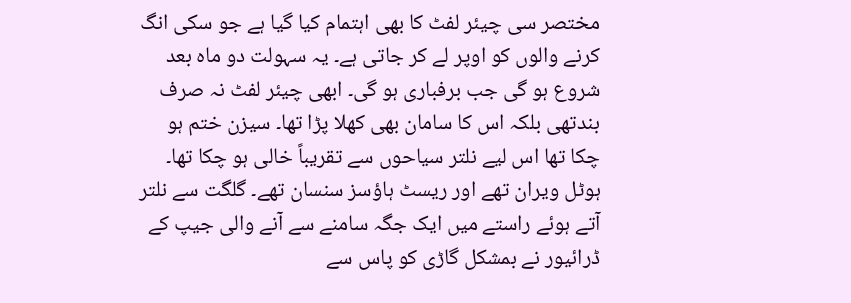مختصر سی چیئر لفٹ کا بھی اہتمام کیا گیا ہے جو سکی انگ کرنے والوں کو اوپر لے کر جاتی ہے۔ یہ سہولت دو ماہ بعد شروع ہو گی جب برفباری ہو گی۔ ابھی چیئر لفٹ نہ صرف بندتھی بلکہ اس کا سامان بھی کھلا پڑا تھا۔ سیزن ختم ہو چکا تھا اس لیے نلتر سیاحوں سے تقریباً خالی ہو چکا تھا۔ ہوٹل ویران تھے اور ریسٹ ہاؤسز سنسان تھے۔ گلگت سے نلتر آتے ہوئے راستے میں ایک جگہ سامنے سے آنے والی جیپ کے ڈرائیور نے بمشکل گاڑی کو پاس سے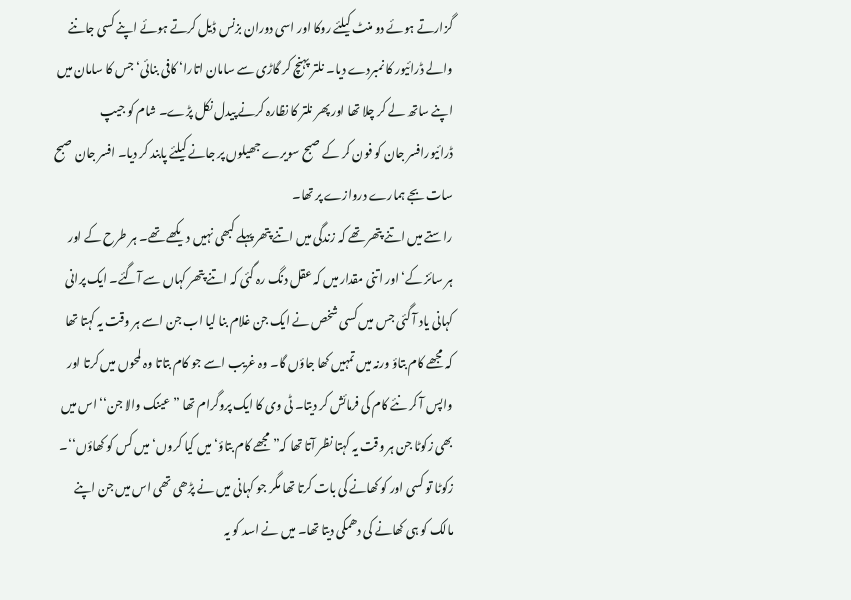گزارتے ہوئے دو منٹ کیلئے روکا اور اسی دوران بزنس ڈیل کرتے ہوئے اپنے کسی جاننے والے ڈرائیور کا نمبردے دیا۔ نلتر پہنچ کر گاڑی سے سامان اتارا‘ کافی بنائی‘ جس کا سامان میں اپنے ساتھ لے کر چلا تھا اور پھر نلتر کا نظارہ کرنے پیدل نکل پڑے۔ شام کو جیپ ڈرائیورافسر جان کو فون کر کے صبح سویرے جھیلوں پر جانے کیلئے پابند کر دیا۔ افسر جان صبح سات بجے ہمارے دروازے پر تھا۔
راستے میں اتنے پتھر تھے کہ زندگی میں اتنے پتھر پہلے کبھی نہیں دیکھے تھے۔ ہر طرح کے اور ہر سائز کے‘ اور اتنی مقدار میں کہ عقل دنگ رہ گئی کہ اتنے پتھر کہاں سے آگئے۔ ایک پرانی کہانی یاد آ گئی جس میں کسی شخص نے ایک جن غلام بنا لیا اب جن اسے ہر وقت یہ کہتا تھا کہ مجھے کام بتاؤ ورنہ میں تمہیں کھا جاؤں گا۔ وہ غریب اسے جو کام بتاتا وہ لمحوں میں کرتا اور واپس آ کر نئے کام کی فرمائش کر دیتا۔ ٹی وی کا ایک پروگرام تھا ”عینک والا جن‘‘ اس میں بھی زکوٹا جن ہر وقت یہ کہتا نظر آتا تھا کہ” مجھے کام بتاؤ‘ میں کیا کروں‘ میں کس کو کھاؤں‘‘۔ زکوٹا تو کسی اور کو کھانے کی بات کرتا تھا مگر جو کہانی میں نے پڑھی تھی اس میں جن اپنے مالک کو ہی کھانے کی دھمکی دیتا تھا۔ میں نے اسد کو یہ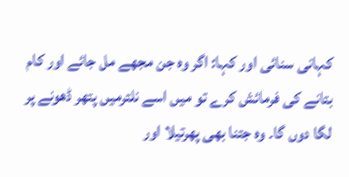کہانی سنائی اور کہا: اگر وہ جن مجھے مل جائے اور کام بتانے کی فرمائش کرے تو میں اسے نلترمیں پتھر ڈھونے پر لگا دوں گا۔ وہ جتنا بھی پھرتیلا اور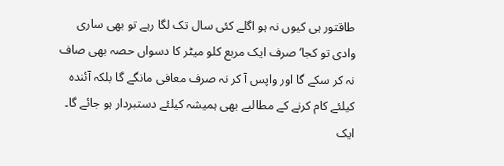طاقتور ہی کیوں نہ ہو اگلے کئی سال تک لگا رہے تو بھی ساری وادی تو کجا‘ صرف ایک مربع کلو میٹر کا دسواں حصہ بھی صاف نہ کر سکے گا اور واپس آ کر نہ صرف معافی مانگے گا بلکہ آئندہ کیلئے کام کرنے کے مطالبے بھی ہمیشہ کیلئے دستبردار ہو جائے گا۔
ایک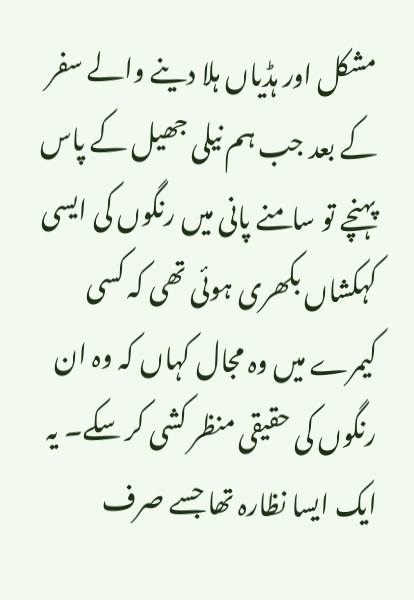مشکل اور ہڈیاں ہلا دینے والے سفر کے بعد جب ہم نیلی جھیل کے پاس پہنچے تو سامنے پانی میں رنگوں کی ایسی کہکشاں بکھری ہوئی تھی کہ کسی کیمرے میں وہ مجال کہاں کہ وہ ان رنگوں کی حقیقی منظر کشی کر سکے۔ یہ ایک ایسا نظارہ تھا جسے صرف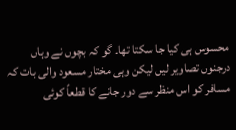محسوس ہی کیا جا سکتا تھا۔ گو کہ بچوں نے وہاں درجنوں تصاویر لیں لیکن وہی مختار مسعود والی بات کہ مسافر کو اس منظر سے دور جانے کا قطعاً کوئی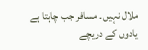ملال نہیں۔ مسافر جب چاہتا ہے یادوں کے دریچے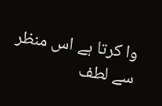وا کرتا ہے اس منظر سے لطف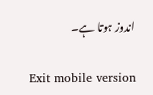اندوز ہوتا ہے۔

Exit mobile version